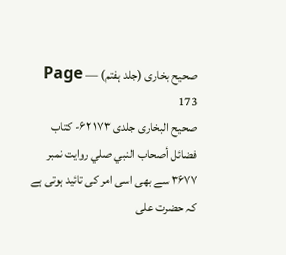صحیح بخاری (جلد ہفتم) — Page 173
صحیح البخاری جلدی ۱۷۳ ۶۲- کتاب فضائل أصحاب النبي صلي روایت نمبر ۳۶۷۷ سے بھی اسی امر کی تائید ہوتی ہے کہ حضرت علی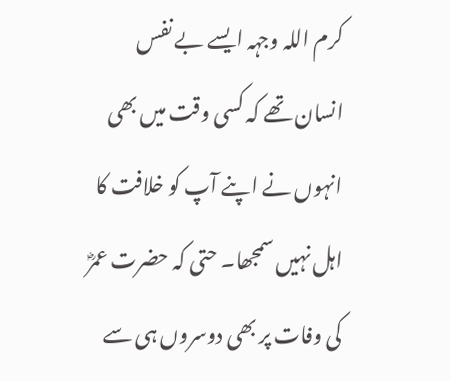کرم اللہ وجہہ ایسے بے نفس انسان تھے کہ کسی وقت میں بھی انہوں نے اپنے آپ کو خلافت کا اہل نہیں سمجھا۔ حتی کہ حضرت عمرؓ کی وفات پر بھی دوسروں ہی سے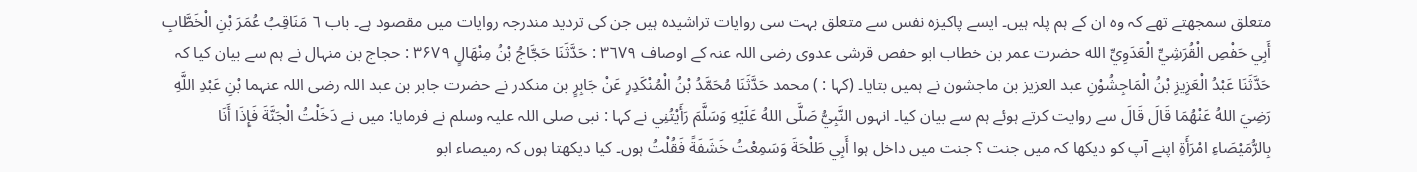متعلق سمجھتے تھے کہ وہ ان کے ہم پلہ ہیں۔ ایسے پاکیزہ نفس سے متعلق بہت سی روایات تراشیدہ ہیں جن کی تردید مندرجہ روایات میں مقصود ہے۔ باب ٦ مَنَاقِبُ عُمَرَ بْنِ الْخَطَّابِ أَبِي حَفْصِ الْقُرَشِيِّ الْعَدَوِيِّ الله حضرت عمر بن خطاب ابو حفص قرشی عدوی رضی اللہ عنہ کے اوصاف ٣٦٧٩ : حَدَّثَنَا حَجَّاجُ بْنُ مِنْهَالٍ ۳۶۷۹ : حجاج بن منہال نے ہم سے بیان کیا کہ حَدَّثَنَا عَبْدُ الْعَزِيزِ بْنُ الْمَاجِشُوْنِ عبد العزيز بن ماجشون نے ہمیں بتایا۔ (کہا : ) محمد حَدَّثَنَا مُحَمَّدُ بْنُ الْمُنْكَدِرِ عَنْ جَابِرٍ بن منکدر نے حضرت جابر بن عبد اللہ رضی اللہ عنہما بْنِ عَبْدِ اللَّهِ رَضِيَ اللهُ عَنْهُمَا قَالَ قَالَ سے روایت کرتے ہوئے ہم سے بیان کیا۔ انہوں النَّبِيُّ صَلَّى اللهُ عَلَيْهِ وَسَلَّمَ رَأَيْتُنِي نے کہا : نبی صلی اللہ علیہ وسلم نے فرمایا: میں نے دَخَلْتُ الْجَنَّةَ فَإِذَا أَنَا بِالرُّمَيْصَاءِ امْرَأَةِ اپنے آپ کو دیکھا کہ میں جنت ؟ جنت میں داخل ہوا أَبِي طَلْحَةَ وَسَمِعْتُ خَشَفَةً فَقُلْتُ ہوں۔ کیا دیکھتا ہوں کہ رمیصاء ابو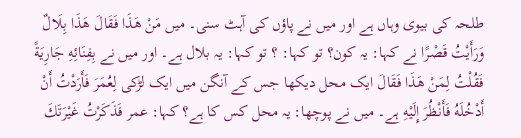طلحہ کی بیوی وہاں ہے اور میں نے پاؤں کی آہٹ سنی۔ میں مَنْ هَذَا فَقَالَ هَذَا بِلَالٌ وَرَأَيْتُ قَصْرًا نے کہا: یہ کون؟ تو کہا: ؟ تو کہا: یہ بلال ہے۔ اور میں نے بِفِنَائِهِ جَارِيَةً فَقُلْتُ لِمَنْ هَذَا فَقَالَ ایک محل دیکھا جس کے آنگن میں ایک لڑکی لِعُمَرَ فَأَرَدْتُ أَنْ أَدْخُلَهُ فَأَنْظُرَ إِلَيْهِ ہے۔ میں نے پوچھا: یہ محل کس کا ہے؟ کہا: عمر فَذَكَرْتُ غَيْرَتَكَ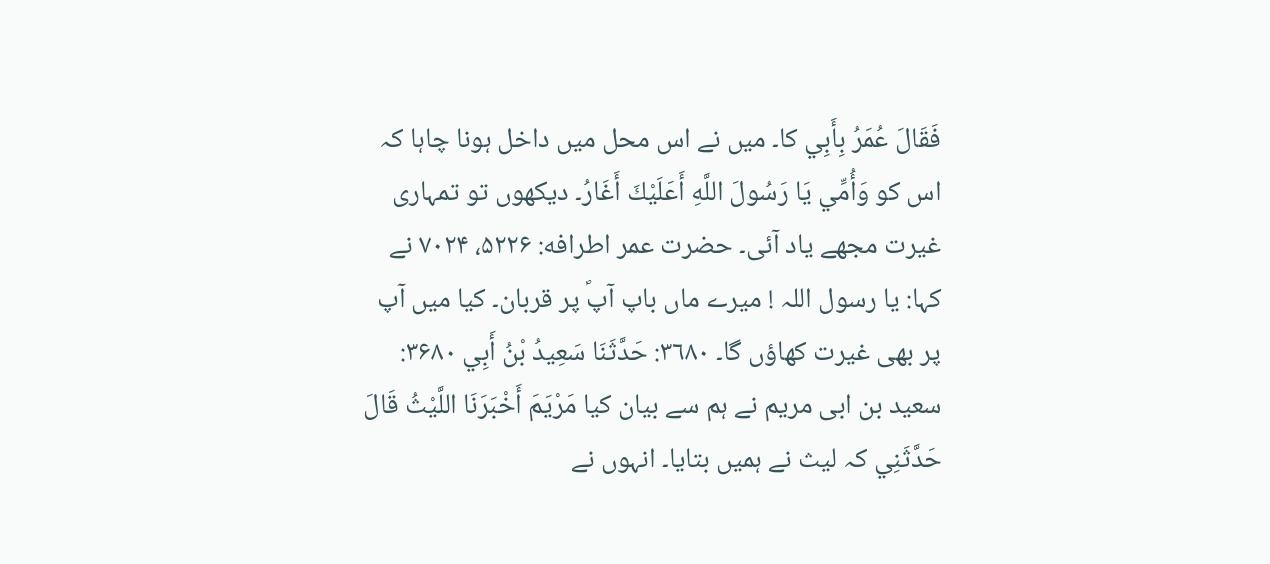فَقَالَ عُمَرُ بِأَبِي کا۔ میں نے اس محل میں داخل ہونا چاہا کہ اس کو وَأُمِّي يَا رَسُولَ اللَّهِ أَعَلَيْكَ أَغَارُ۔ دیکھوں تو تمہاری غیرت مجھے یاد آئی۔ حضرت عمر اطرافه: ۵۲۲۶، ۷۰۲۴ نے کہا: یا رسول اللہ ! میرے ماں باپ آپؐ پر قربان۔ کیا میں آپ پر بھی غیرت کھاؤں گا۔ ٣٦٨٠: حَدَّثَنَا سَعِيدُ بْنُ أَبِي ۳۶۸۰: سعید بن ابی مریم نے ہم سے بیان کیا مَرْيَمَ أَخْبَرَنَا اللَّيْثُ قَالَ حَدَّثَنِي کہ لیث نے ہمیں بتایا۔ انہوں نے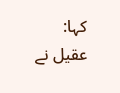کہا: عقیل نے